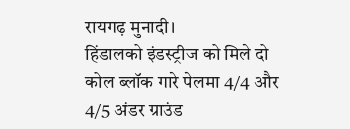रायगढ़ मुनादी।
हिंडालको इंडस्ट्रीज को मिले दो कोल ब्लॉक गारे पेलमा 4/4 और 4/5 अंडर ग्राउंड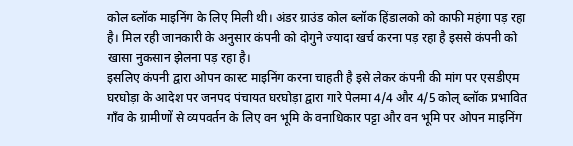कोल ब्लॉक माइनिंग के लिए मिली थी। अंडर ग्राउंड कोल ब्लॉक हिंडालको को काफी महंगा पड़ रहा है। मिल रही जानकारी के अनुसार कंपनी को दोगुने ज्यादा खर्च करना पड़ रहा है इससे कंपनी को खासा नुकसान झेलना पड़ रहा है।
इसलिए कंपनी द्वारा ओपन कास्ट माइनिंग करना चाहती है इसे लेकर कंपनी की मांग पर एसडीएम घरघोड़ा के आदेश पर जनपद पंचायत घरघोड़ा द्वारा गारे पेलमा 4/4 और 4/5 कोल् ब्लॉक प्रभावित गाँव के ग्रामीणों से व्यपवर्तन के लिए वन भूमि के वनाधिकार पट्टा और वन भूमि पर ओपन माइनिंग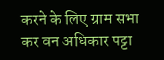करने के लिए ग्राम सभा कर वन अधिकार पट्टा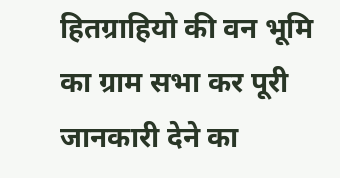हितग्राहियो की वन भूमि का ग्राम सभा कर पूरी जानकारी देने का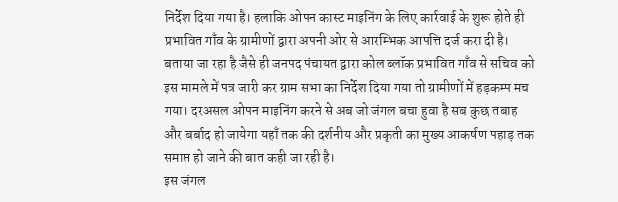निर्देश दिया गया है। हलाकि ओपन कास्ट माइनिंग के लिए कार्रवाई के शुरू होते ही प्रभावित गाँव के ग्रामीणों द्वारा अपनी ओर से आरम्भिक आपत्ति दर्ज करा दी है।
बताया जा रहा है जैसे ही जनपद पंचायत द्वारा कोल ब्लॉक प्रभावित गाँव से सचिव को इस मामले में पत्र जारी कर ग्राम सभा का निर्देश दिया गया तो ग्रामीणों में हड़कम्प मच गया। दरअसल ओपन माइनिंग करने से अब जो जंगल बचा हुवा है सब कुछ तबाह और बर्बाद हो जायेगा यहाँ तक की दर्शनीय और प्रकृती का मुख्य आकर्षण पहाड़ तक समाप्त हो जाने की बात कही जा रही है।
इस जंगल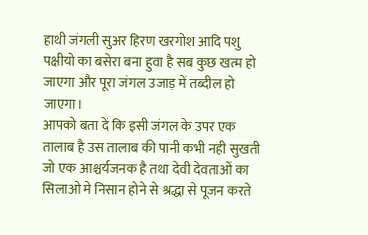हाथी जंगली सुअर हिरण खरगोश आदि पशु पक्षीयो का बसेरा बना हुवा है सब कुछ खत्म हो जाएगा और पूरा जंगल उजाड़ में तब्दील हो जाएगा।
आपको बता दें कि इसी जंगल के उपर एक तालाब है उस तालाब की पानी कभी नही सुखती जो एक आश्चर्यजनक है तथा देवी देवताओं का सिलाओ मे निसान होने से श्रद्धा से पूजन करते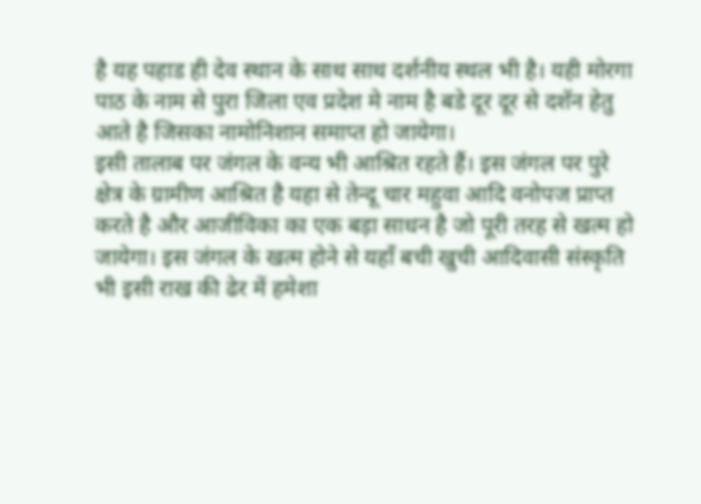है यह पहाड ही देव स्थान के साथ साथ दर्शनीय स्थल भी है। यही मोरगा पाठ के नाम से पुरा जिला एव प्रदेश मे नाम है बडे दूर दूर से दशॅन हेतु आते है जिसका नामोनिशान समाप्त हो जायेगा।
इसी तालाब पर जंगल के वन्य भी आश्रित रहते हैं। इस जंगल पर पुरे क्षेत्र के ग्रामीण आश्रित है यहा से तेन्दू चार महुवा आदि वनोपज प्राप्त करते है और आजीविका का एक बड़ा साधन है जो पूरी तरह से खत्म हो जायेगा। इस जंगल के खत्म होने से यहाँ बची खुची आदिवासी संस्कृति भी इसी राख की ढेर में हमेशा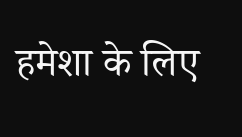हमेशा के लिए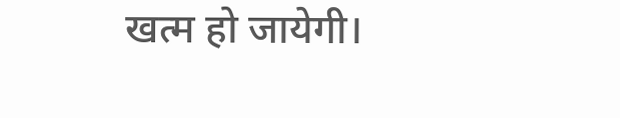खत्म हो जायेगी।